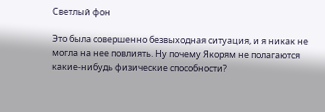Светлый фон

Это была совершенно безвыходная ситуация, и я никак не могла на нее повлиять. Ну почему Якорям не полагаются какие-нибудь физические способности?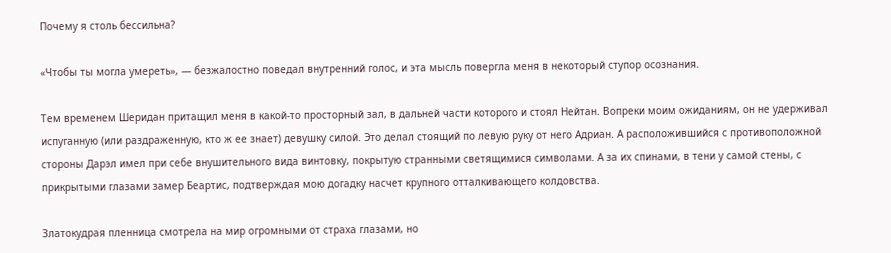Почему я столь бессильна?

«Чтобы ты могла умереть», — безжалостно поведал внутренний голос, и эта мысль повергла меня в некоторый ступор осознания.

Тем временем Шеридан притащил меня в какой-то просторный зал, в дальней части которого и стоял Нейтан. Вопреки моим ожиданиям, он не удерживал испуганную (или раздраженную, кто ж ее знает) девушку силой. Это делал стоящий по левую руку от него Адриан. А расположившийся с противоположной стороны Дарэл имел при себе внушительного вида винтовку, покрытую странными светящимися символами. А за их спинами, в тени у самой стены, с прикрытыми глазами замер Беартис, подтверждая мою догадку насчет крупного отталкивающего колдовства.

Златокудрая пленница смотрела на мир огромными от страха глазами, но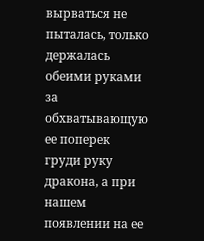вырваться не пыталась, только держалась обеими руками за обхватывающую ее поперек груди руку дракона, а при нашем появлении на ее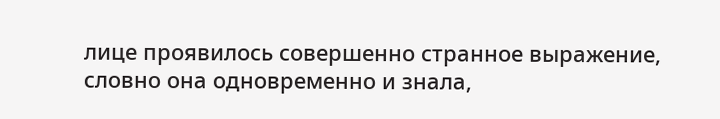лице проявилось совершенно странное выражение, словно она одновременно и знала,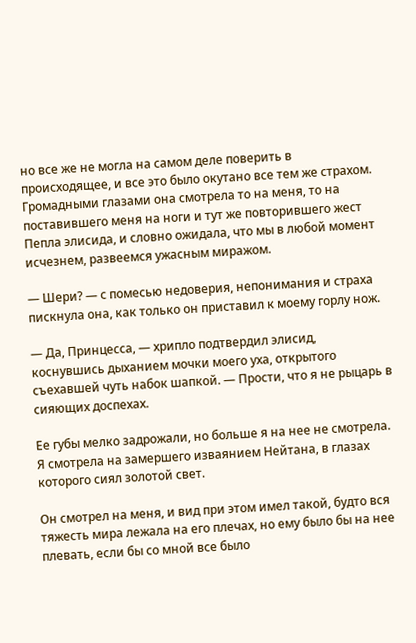но все же не могла на самом деле поверить в происходящее, и все это было окутано все тем же страхом. Громадными глазами она смотрела то на меня, то на поставившего меня на ноги и тут же повторившего жест Пепла элисида, и словно ожидала, что мы в любой момент исчезнем, развеемся ужасным миражом.

— Шери? — с помесью недоверия, непонимания и страха пискнула она, как только он приставил к моему горлу нож.

— Да, Принцесса, — хрипло подтвердил элисид, коснувшись дыханием мочки моего уха, открытого съехавшей чуть набок шапкой. — Прости, что я не рыцарь в сияющих доспехах.

Ее губы мелко задрожали, но больше я на нее не смотрела. Я смотрела на замершего изваянием Нейтана, в глазах которого сиял золотой свет.

Он смотрел на меня, и вид при этом имел такой, будто вся тяжесть мира лежала на его плечах, но ему было бы на нее плевать, если бы со мной все было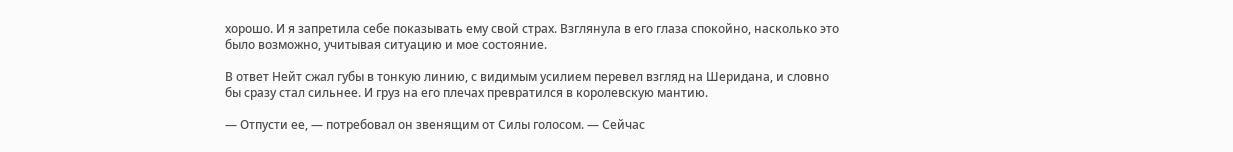хорошо. И я запретила себе показывать ему свой страх. Взглянула в его глаза спокойно, насколько это было возможно, учитывая ситуацию и мое состояние.

В ответ Нейт сжал губы в тонкую линию, с видимым усилием перевел взгляд на Шеридана, и словно бы сразу стал сильнее. И груз на его плечах превратился в королевскую мантию.

— Отпусти ее, — потребовал он звенящим от Силы голосом. — Сейчас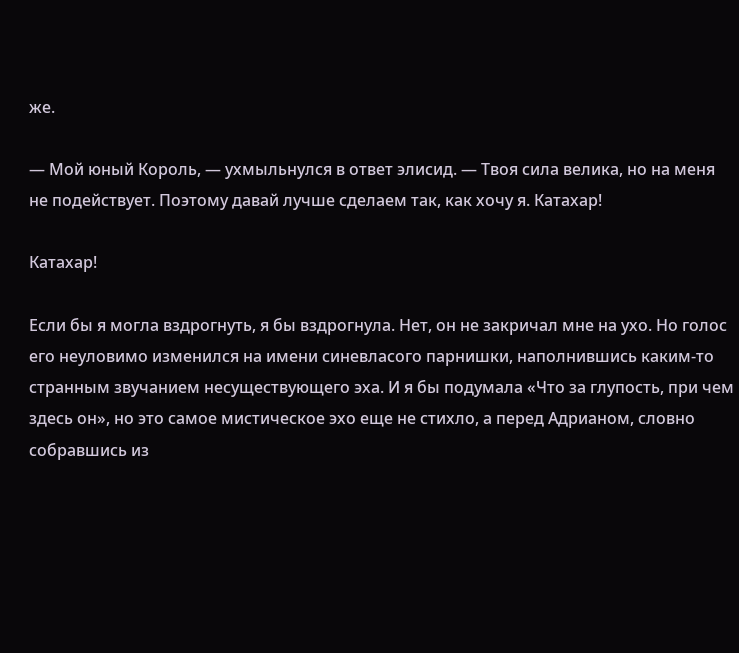же.

— Мой юный Король, — ухмыльнулся в ответ элисид. — Твоя сила велика, но на меня не подействует. Поэтому давай лучше сделаем так, как хочу я. Катахар!

Катахар!

Если бы я могла вздрогнуть, я бы вздрогнула. Нет, он не закричал мне на ухо. Но голос его неуловимо изменился на имени синевласого парнишки, наполнившись каким-то странным звучанием несуществующего эха. И я бы подумала «Что за глупость, при чем здесь он», но это самое мистическое эхо еще не стихло, а перед Адрианом, словно собравшись из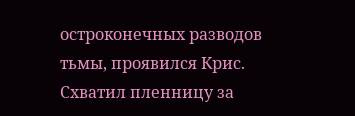остроконечных разводов тьмы, проявился Крис. Схватил пленницу за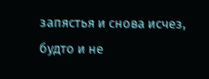запястья и снова исчез, будто и не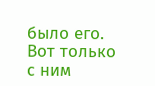было его. Вот только с ним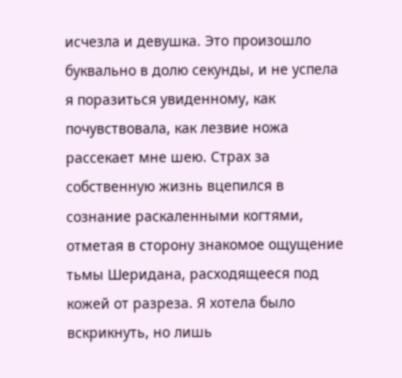исчезла и девушка. Это произошло буквально в долю секунды, и не успела я поразиться увиденному, как почувствовала, как лезвие ножа рассекает мне шею. Страх за собственную жизнь вцепился в сознание раскаленными когтями, отметая в сторону знакомое ощущение тьмы Шеридана, расходящееся под кожей от разреза. Я хотела было вскрикнуть, но лишь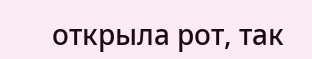открыла рот, так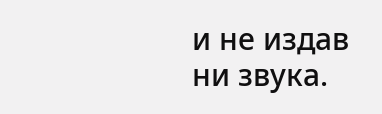и не издав ни звука.